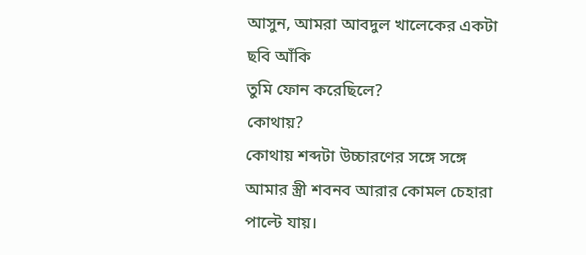আসুন, আমরা আবদুল খালেকের একটা ছবি আঁকি
তুমি ফোন করেছিলে?
কোথায়?
কোথায় শব্দটা উচ্চারণের সঙ্গে সঙ্গে আমার স্ত্রী শবনব আরার কোমল চেহারা পাল্টে যায়।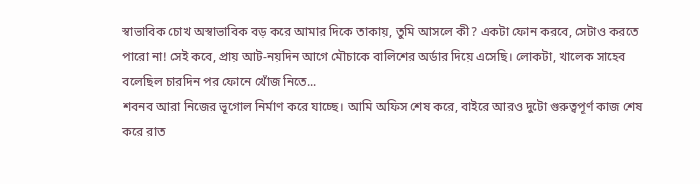স্বাভাবিক চোখ অস্বাভাবিক বড় করে আমার দিকে তাকায়, তুমি আসলে কী? একটা ফোন করবে, সেটাও করতে পারো না! সেই কবে, প্রায় আট-নয়দিন আগে মৌচাকে বালিশের অর্ডার দিয়ে এসেছি। লোকটা, খালেক সাহেব বলেছিল চারদিন পর ফোনে খোঁজ নিতে...
শবনব আরা নিজের ভূগোল নির্মাণ করে যাচ্ছে। আমি অফিস শেষ করে, বাইরে আরও দুটো গুরুত্বপূর্ণ কাজ শেষ করে রাত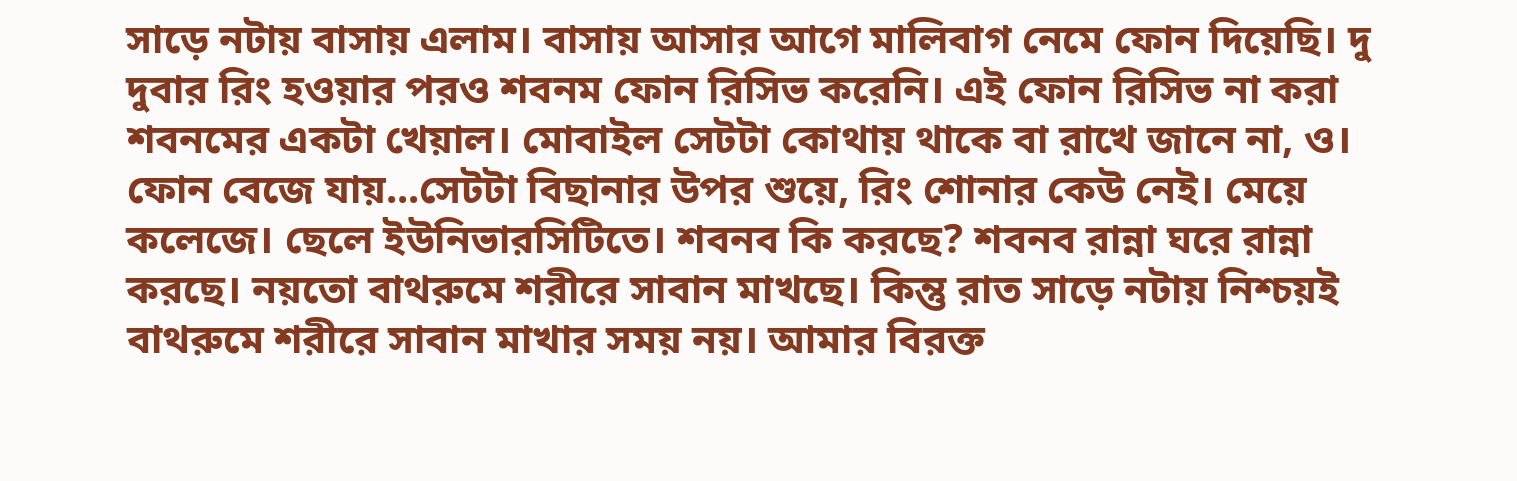সাড়ে নটায় বাসায় এলাম। বাসায় আসার আগে মালিবাগ নেমে ফোন দিয়েছি। দু দুবার রিং হওয়ার পরও শবনম ফোন রিসিভ করেনি। এই ফোন রিসিভ না করা শবনমের একটা খেয়াল। মোবাইল সেটটা কোথায় থাকে বা রাখে জানে না, ও। ফোন বেজে যায়...সেটটা বিছানার উপর শুয়ে, রিং শোনার কেউ নেই। মেয়ে কলেজে। ছেলে ইউনিভারসিটিতে। শবনব কি করছে? শবনব রান্না ঘরে রান্না করছে। নয়তো বাথরুমে শরীরে সাবান মাখছে। কিন্তু রাত সাড়ে নটায় নিশ্চয়ই বাথরুমে শরীরে সাবান মাখার সময় নয়। আমার বিরক্ত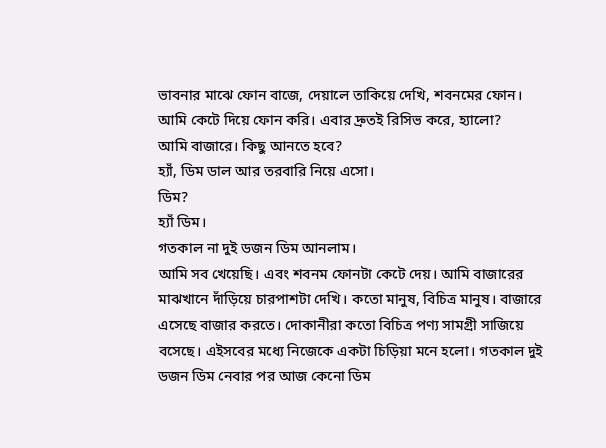ভাবনার মাঝে ফোন বাজে, দেয়ালে তাকিয়ে দেখি, শবনমের ফোন।
আমি কেটে দিয়ে ফোন করি। এবার দ্রুতই রিসিভ করে, হ্যালো?
আমি বাজারে। কিছু আনতে হবে?
হ্যাঁ, ডিম ডাল আর তরবারি নিয়ে এসো।
ডিম?
হ্যাঁ ডিম।
গতকাল না দুই ডজন ডিম আনলাম।
আমি সব খেয়েছি। এবং শবনম ফোনটা কেটে দেয়। আমি বাজারের মাঝখানে দাঁড়িয়ে চারপাশটা দেখি। কতো মানুষ, বিচিত্র মানুষ। বাজারে এসেছে বাজার করতে। দোকানীরা কতো বিচিত্র পণ্য সামগ্রী সাজিয়ে বসেছে। এইসবের মধ্যে নিজেকে একটা চিড়িয়া মনে হলো। গতকাল দুই ডজন ডিম নেবার পর আজ কেনো ডিম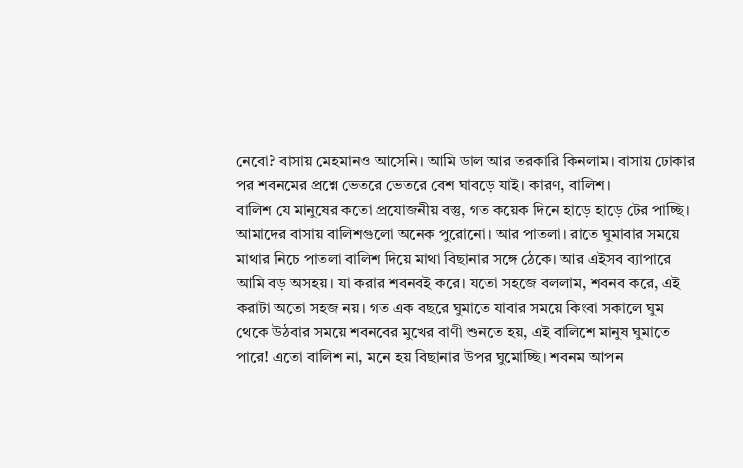নেবো? বাসায় মেহমানও আসেনি। আমি ডাল আর তরকারি কিনলাম। বাসায় ঢোকার পর শবনমের প্রশ্নে ভেতরে ভেতরে বেশ ঘাবড়ে যাই। কারণ, বালিশ।
বালিশ যে মানুষের কতো প্রযোজনীয় বস্তু, গত কয়েক দিনে হাড়ে হাড়ে টের পাচ্ছি। আমাদের বাসায় বালিশগুলো অনেক পুরোনো। আর পাতলা। রাতে ঘুমাবার সময়ে মাথার নিচে পাতলা বালিশ দিয়ে মাথা বিছানার সঙ্গে ঠেকে। আর এইসব ব্যাপারে আমি বড় অসহয়। যা করার শবনবই করে। যতো সহজে বললাম, শবনব করে, এই করাটা অতো সহজ নয়। গত এক বছরে ঘুমাতে যাবার সময়ে কিংবা সকালে ঘুম থেকে উঠবার সময়ে শবনবের মুখের বাণী শুনতে হয়, এই বালিশে মানুষ ঘুমাতে পারে! এতো বালিশ না, মনে হয় বিছানার উপর ঘুমোচ্ছি। শবনম আপন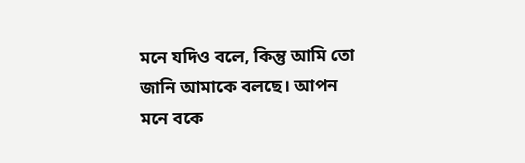মনে যদিও বলে, কিন্তু আমি তো জানি আমাকে বলছে। আপন মনে বকে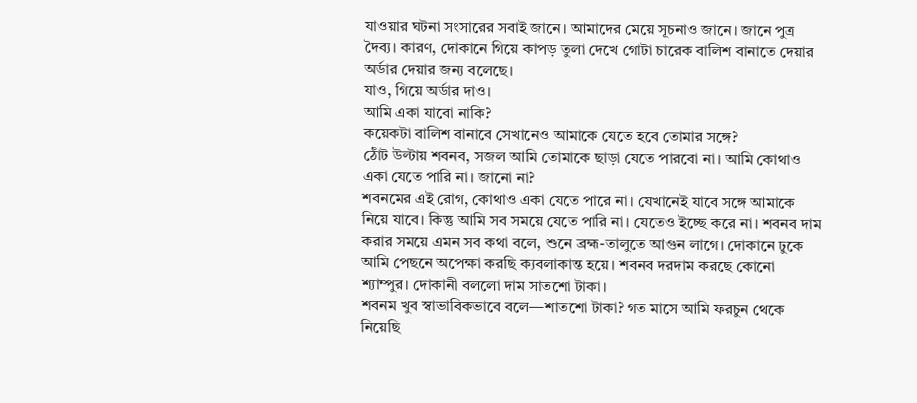যাওয়ার ঘটনা সংসারের সবাই জানে। আমাদের মেয়ে সূচনাও জানে। জানে পুত্র দৈব্য। কারণ, দোকানে গিয়ে কাপড় তুলা দেখে গোটা চারেক বালিশ বানাতে দেয়ার অর্ডার দেয়ার জন্য বলেছে।
যাও, গিয়ে অর্ডার দাও।
আমি একা যাবো নাকি?
কয়েকটা বালিশ বানাবে সেখানেও আমাকে যেতে হবে তোমার সঙ্গে?
ঠোঁট উল্টায় শবনব, সজল আমি তোমাকে ছাড়া যেতে পারবো না। আমি কোথাও একা যেতে পারি না। জানো না?
শবনমের এই রোগ, কোথাও একা যেতে পারে না। যেখানেই যাবে সঙ্গে আমাকে নিয়ে যাবে। কিন্তু আমি সব সময়ে যেতে পারি না। যেতেও ইচ্ছে করে না। শবনব দাম করার সময়ে এমন সব কথা বলে, শুনে ব্রহ্ম-তালুতে আগুন লাগে। দোকানে ঢুকে আমি পেছনে অপেক্ষা করছি ক্যবলাকান্ত হয়ে। শবনব দরদাম করছে কোনো শ্যাম্পুর। দোকানী বললো দাম সাতশো টাকা।
শবনম খুব স্বাভাবিকভাবে বলে—শাতশো টাকা? গত মাসে আমি ফরচুন থেকে নিয়েছি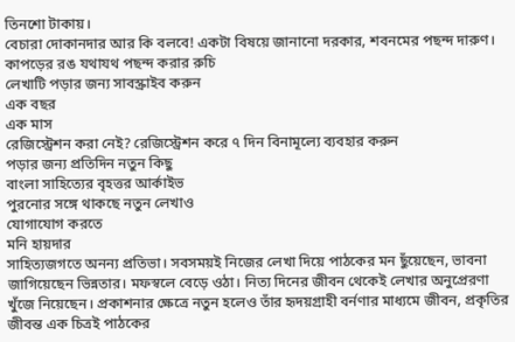তিনশো টাকায়।
বেচারা দোকানদার আর কি বলবে! একটা বিষয়ে জানানো দরকার, শবনমের পছন্দ দারুণ। কাপড়ের রঙ যথাযথ পছন্দ করার রুচি
লেখাটি পড়ার জন্য সাবস্ক্রাইব করুন
এক বছর
এক মাস
রেজিস্ট্রেশন করা নেই? রেজিস্ট্রেশন করে ৭ দিন বিনামূল্যে ব্যবহার করুন
পড়ার জন্য প্রতিদিন নতুন কিছু
বাংলা সাহিত্যের বৃহত্তর আর্কাইভ
পুরনোর সঙ্গে থাকছে নতুন লেখাও
যোগাযোগ করতে
মনি হায়দার
সাহিত্যজগতে অনন্য প্রতিভা। সবসময়ই নিজের লেখা দিয়ে পাঠকের মন ছুঁয়েছেন, ভাবনা জাগিয়েছেন ভিন্নতার। মফস্বলে বেড়ে ওঠা। নিত্য দিনের জীবন থেকেই লেখার অনুপ্রেরণা খুঁজে নিয়েছেন। প্রকাশনার ক্ষেত্রে নতুন হলেও তাঁর হৃদয়গ্রাহী বর্নণার মাধ্যমে জীবন, প্রকৃতির জীবন্ত এক চিত্রই পাঠকের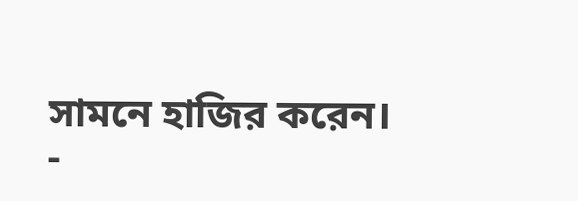সামনে হাজির করেন।
-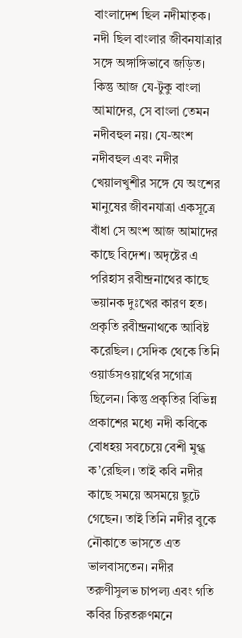বাংলাদেশ ছিল নদীমাতৃক। নদী ছিল বাংলার জীবনযাত্রার সঙ্গে অঙ্গাঙ্গিভাবে জড়িত। কিন্তু আজ যে-টুকু বাংলা আমাদের, সে বাংলা তেমন নদীবহুল নয়। যে-অংশ নদীবহুল এবং নদীর খেয়ালখুশীর সঙ্গে যে অংশের মানুষের জীবনযাত্রা একসূত্রে বাঁধা সে অংশ আজ আমাদের কাছে বিদেশ। অদৃষ্টের এ পরিহাস রবীন্দ্রনাথের কাছে ভয়ানক দুঃখের কারণ হত।
প্রকৃতি রবীন্দ্রনাথকে আবিষ্ট করেছিল। সেদিক থেকে তিনি ওয়ার্ডসওয়ার্থের সগোত্র ছিলেন। কিন্তু প্রকৃতির বিভিন্ন প্রকাশের মধ্যে নদী কবিকে বোধহয় সবচেয়ে বেশী মুগ্ধ ক’রেছিল। তাই কবি নদীর কাছে সময়ে অসময়ে ছুটে গেছেন। তাই তিনি নদীর বুকে নৌকাতে ভাসতে এত ভালবাসতেন। নদীর তরুণীসুলভ চাপল্য এবং গতি কবির চিরতরুণমনে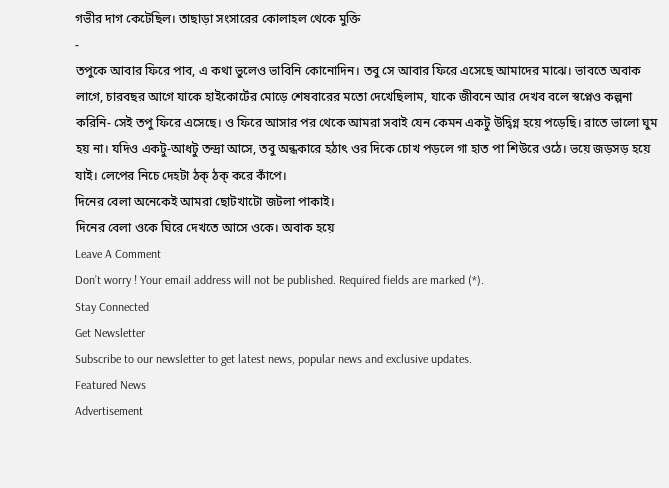গভীর দাগ কেটেছিল। তাছাড়া সংসারের কোলাহল থেকে মুক্তি
-
তপুকে আবার ফিরে পাব, এ কথা ভুলেও ভাবিনি কোনোদিন। তবু সে আবার ফিরে এসেছে আমাদের মাঝে। ভাবতে অবাক লাগে, চারবছর আগে যাকে হাইকোর্টের মোড়ে শেষবারের মতো দেখেছিলাম, যাকে জীবনে আর দেখব বলে স্বপ্নেও কল্পনা করিনি- সেই তপু ফিরে এসেছে। ও ফিরে আসার পর থেকে আমরা সবাই যেন কেমন একটু উদ্বিগ্ন হয়ে পড়েছি। রাতে ভালো ঘুম হয় না। যদিও একটু-আধটু তন্দ্রা আসে, তবু অন্ধকারে হঠাৎ ওর দিকে চোখ পড়লে গা হাত পা শিউরে ওঠে। ভয়ে জড়সড় হয়ে যাই। লেপের নিচে দেহটা ঠক্ ঠক্ করে কাঁপে।
দিনের বেলা অনেকেই আমরা ছোটখাটো জটলা পাকাই।
দিনের বেলা ওকে ঘিরে দেখতে আসে ওকে। অবাক হয়ে
Leave A Comment
Don’t worry ! Your email address will not be published. Required fields are marked (*).
Stay Connected
Get Newsletter
Subscribe to our newsletter to get latest news, popular news and exclusive updates.
Featured News
Advertisement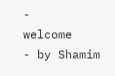-
welcome
- by Shamim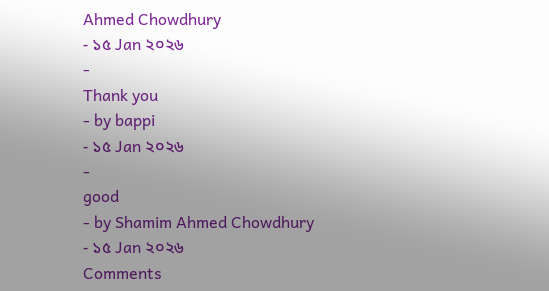Ahmed Chowdhury
- ১৫ Jan ২০২৬
-
Thank you
- by bappi
- ১৫ Jan ২০২৬
-
good
- by Shamim Ahmed Chowdhury
- ১৫ Jan ২০২৬
Comments